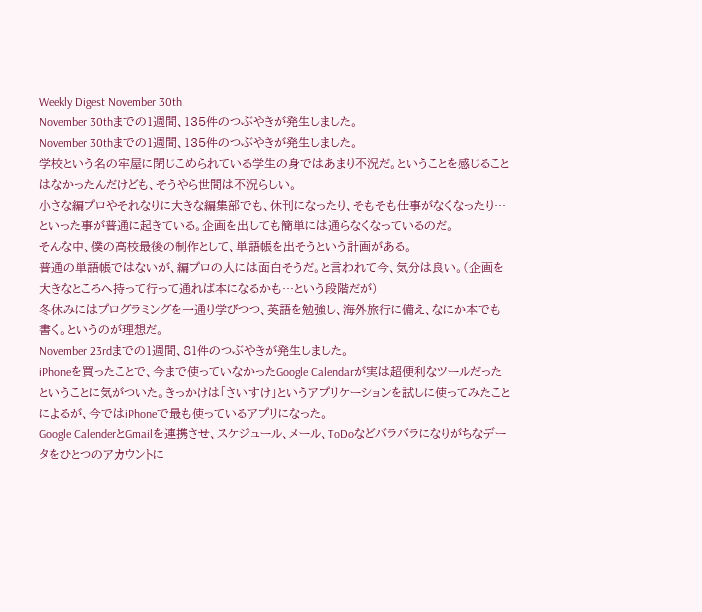Weekly Digest November 30th
November 30thまでの1週間、135件のつぶやきが発生しました。
November 30thまでの1週間、135件のつぶやきが発生しました。
学校という名の牢屋に閉じこめられている学生の身ではあまり不況だ。ということを感じることはなかったんだけども、そうやら世間は不況らしい。
小さな編プロやそれなりに大きな編集部でも、休刊になったり、そもそも仕事がなくなったり…といった事が普通に起きている。企画を出しても簡単には通らなくなっているのだ。
そんな中、僕の高校最後の制作として、単語帳を出そうという計画がある。
普通の単語帳ではないが、編プロの人には面白そうだ。と言われて今、気分は良い。(企画を大きなところへ持って行って通れば本になるかも…という段階だが)
冬休みにはプログラミングを一通り学びつつ、英語を勉強し、海外旅行に備え、なにか本でも書く。というのが理想だ。
November 23rdまでの1週間、81件のつぶやきが発生しました。
iPhoneを買ったことで、今まで使っていなかったGoogle Calendarが実は超便利なツールだったということに気がついた。きっかけは「さいすけ」というアプリケーションを試しに使ってみたことによるが、今ではiPhoneで最も使っているアプリになった。
Google CalenderとGmailを連携させ、スケジュール、メール、ToDoなどバラバラになりがちなデータをひとつのアカウントに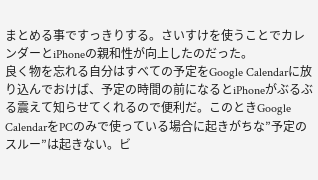まとめる事ですっきりする。さいすけを使うことでカレンダーとiPhoneの親和性が向上したのだった。
良く物を忘れる自分はすべての予定をGoogle Calendarに放り込んでおけば、予定の時間の前になるとiPhoneがぶるぶる震えて知らせてくれるので便利だ。このときGoogle CalendarをPCのみで使っている場合に起きがちな”予定のスルー”は起きない。ビ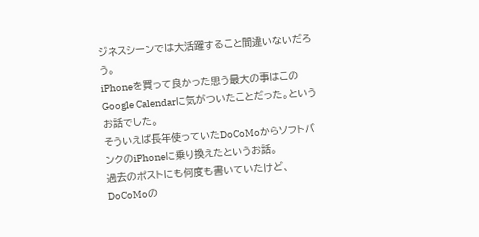ジネスシーンでは大活躍すること間違いないだろう。
iPhoneを買って良かった思う最大の事はこのGoogle Calendarに気がついたことだった。というお話でした。
そういえば長年使っていたDoCoMoからソフトバンクのiPhoneに乗り換えたというお話。
過去のポストにも何度も書いていたけど、DoCoMoの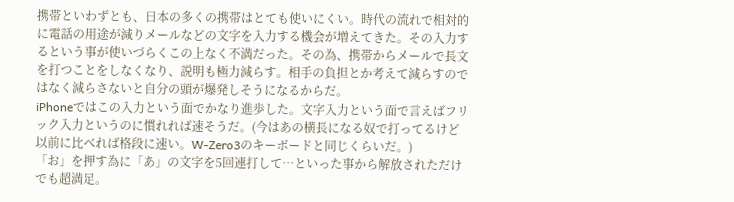携帯といわずとも、日本の多くの携帯はとても使いにくい。時代の流れで相対的に電話の用途が減りメールなどの文字を入力する機会が増えてきた。その入力するという事が使いづらくこの上なく不満だった。その為、携帯からメールで長文を打つことをしなくなり、説明も極力減らす。相手の負担とか考えて減らすのではなく減らさないと自分の頭が爆発しそうになるからだ。
iPhoneではこの入力という面でかなり進歩した。文字入力という面で言えばフリック入力というのに慣れれば速そうだ。(今はあの横長になる奴で打ってるけど以前に比べれば格段に速い。W-Zero3のキーボードと同じくらいだ。)
「お」を押す為に「あ」の文字を5回連打して…といった事から解放されただけでも超満足。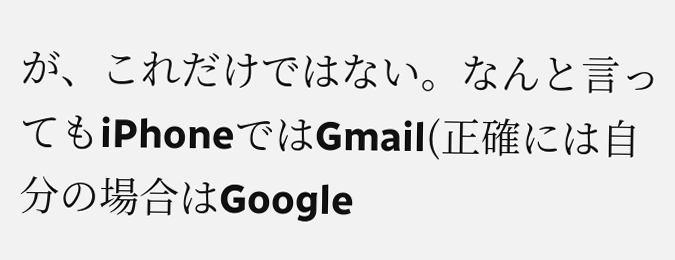が、これだけではない。なんと言ってもiPhoneではGmail(正確には自分の場合はGoogle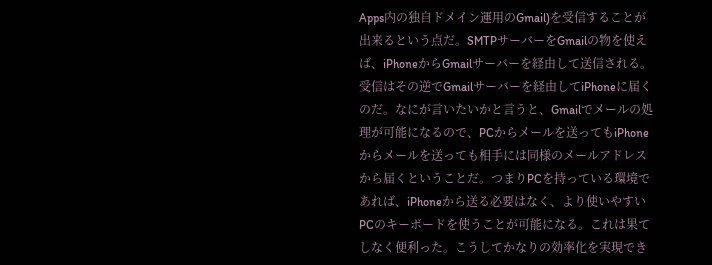Apps内の独自ドメイン運用のGmail)を受信することが出来るという点だ。SMTPサーバーをGmailの物を使えば、iPhoneからGmailサーバーを経由して送信される。受信はその逆でGmailサーバーを経由してiPhoneに届くのだ。なにが言いたいかと言うと、Gmailでメールの処理が可能になるので、PCからメールを送ってもiPhoneからメールを送っても相手には同様のメールアドレスから届くということだ。つまりPCを持っている環境であれば、iPhoneから送る必要はなく、より使いやすいPCのキーボードを使うことが可能になる。これは果てしなく便利った。こうしてかなりの効率化を実現でき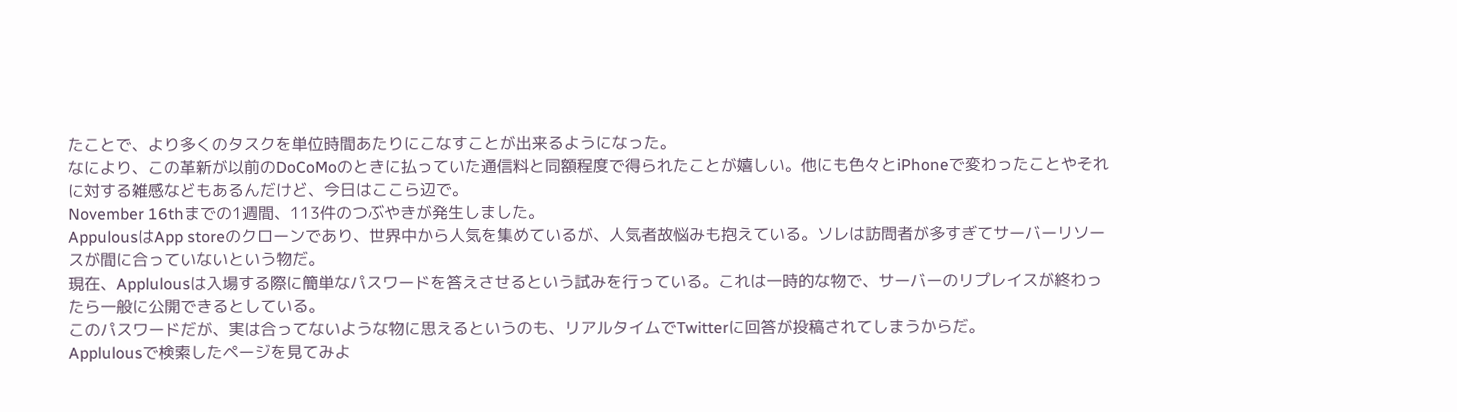たことで、より多くのタスクを単位時間あたりにこなすことが出来るようになった。
なにより、この革新が以前のDoCoMoのときに払っていた通信料と同額程度で得られたことが嬉しい。他にも色々とiPhoneで変わったことやそれに対する雑感などもあるんだけど、今日はここら辺で。
November 16thまでの1週間、113件のつぶやきが発生しました。
AppulousはApp storeのクローンであり、世界中から人気を集めているが、人気者故悩みも抱えている。ソレは訪問者が多すぎてサーバーリソースが間に合っていないという物だ。
現在、Applulousは入場する際に簡単なパスワードを答えさせるという試みを行っている。これは一時的な物で、サーバーのリプレイスが終わったら一般に公開できるとしている。
このパスワードだが、実は合ってないような物に思えるというのも、リアルタイムでTwitterに回答が投稿されてしまうからだ。
Applulousで検索したページを見てみよ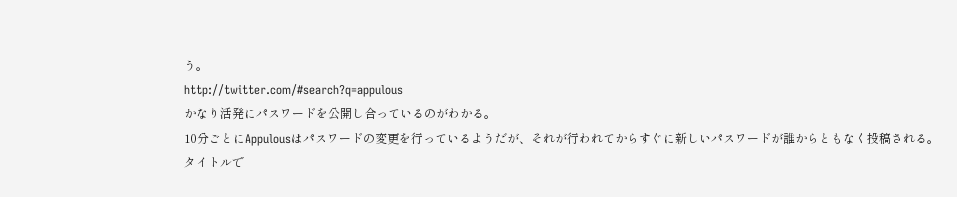う。
http://twitter.com/#search?q=appulous
かなり活発にパスワードを公開し合っているのがわかる。
10分ごとにAppulousはパスワードの変更を行っているようだが、それが行われてからすぐに新しいパスワードが誰からともなく投稿される。
タイトルで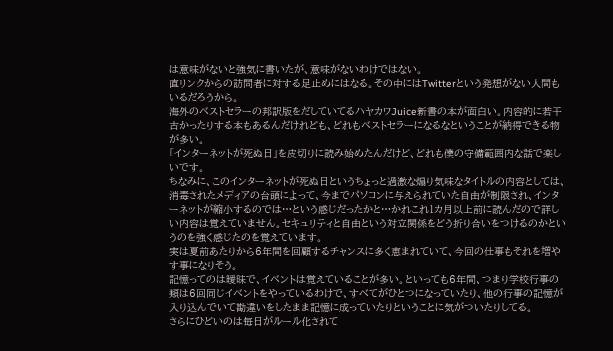は意味がないと強気に書いたが、意味がないわけではない。
直リンクからの訪問者に対する足止めにはなる。その中にはTwitterという発想がない人間もいるだろうから。
海外のベストセラーの邦訳版をだしていてるハヤカワJuice新書の本が面白い。内容的に若干古かったりする本もあるんだけれども、どれもベストセラーになるなということが納得できる物が多い。
「インターネットが死ぬ日」を皮切りに読み始めたんだけど、どれも僕の守備範囲内な話で楽しいです。
ちなみに、このインターネットが死ぬ日というちょっと過激な煽り気味なタイトルの内容としては、消毒されたメディアの台頭によって、今までパソコンに与えられていた自由が制限され、インターネットが縮小するのでは…という感じだったかと…かれこれ1カ月以上前に読んだので詳しい内容は覚えていません。セキュリティと自由という対立関係をどう折り合いをつけるのかというのを強く感じたのを覚えています。
実は夏前あたりから6年間を回顧するチャンスに多く恵まれていて、今回の仕事もそれを増やす事になりそう。
記憶ってのは曖昧で、イベントは覚えていることが多い。といっても6年間、つまり学校行事の類は6回同じイベントをやっているわけで、すべてがひとつになっていたり、他の行事の記憶が入り込んでいて勘違いをしたまま記憶に成っていたりということに気がついたりしてる。
さらにひどいのは毎日がルール化されて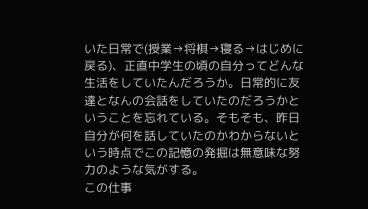いた日常で(授業→将棋→寝る→はじめに戻る)、正直中学生の頃の自分ってどんな生活をしていたんだろうか。日常的に友達となんの会話をしていたのだろうかということを忘れている。そもそも、昨日自分が何を話していたのかわからないという時点でこの記憶の発掘は無意味な努力のような気がする。
この仕事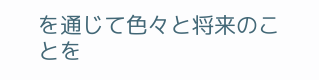を通じて色々と将来のことを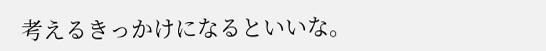考えるきっかけになるといいな。